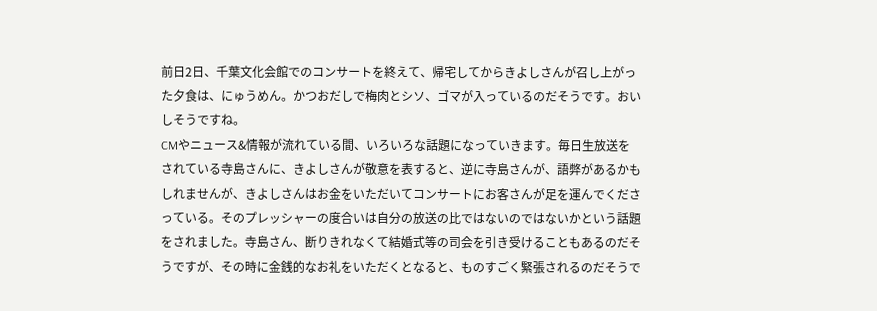前日2日、千葉文化会館でのコンサートを終えて、帰宅してからきよしさんが召し上がった夕食は、にゅうめん。かつおだしで梅肉とシソ、ゴマが入っているのだそうです。おいしそうですね。
CMやニュース&情報が流れている間、いろいろな話題になっていきます。毎日生放送をされている寺島さんに、きよしさんが敬意を表すると、逆に寺島さんが、語弊があるかもしれませんが、きよしさんはお金をいただいてコンサートにお客さんが足を運んでくださっている。そのプレッシャーの度合いは自分の放送の比ではないのではないかという話題をされました。寺島さん、断りきれなくて結婚式等の司会を引き受けることもあるのだそうですが、その時に金銭的なお礼をいただくとなると、ものすごく緊張されるのだそうで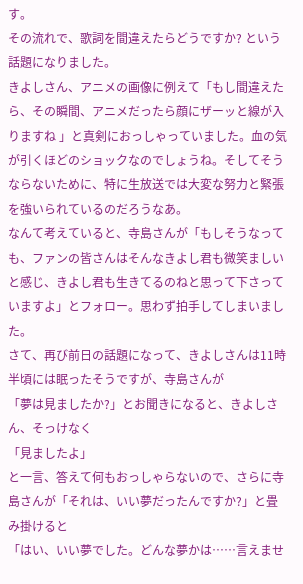す。
その流れで、歌詞を間違えたらどうですか? という話題になりました。
きよしさん、アニメの画像に例えて「もし間違えたら、その瞬間、アニメだったら顔にザーッと線が入りますね 」と真剣におっしゃっていました。血の気が引くほどのショックなのでしょうね。そしてそうならないために、特に生放送では大変な努力と緊張を強いられているのだろうなあ。
なんて考えていると、寺島さんが「もしそうなっても、ファンの皆さんはそんなきよし君も微笑ましいと感じ、きよし君も生きてるのねと思って下さっていますよ」とフォロー。思わず拍手してしまいました。
さて、再び前日の話題になって、きよしさんは11時半頃には眠ったそうですが、寺島さんが
「夢は見ましたか?」とお聞きになると、きよしさん、そっけなく
「見ましたよ」
と一言、答えて何もおっしゃらないので、さらに寺島さんが「それは、いい夢だったんですか?」と畳み掛けると
「はい、いい夢でした。どんな夢かは……言えませ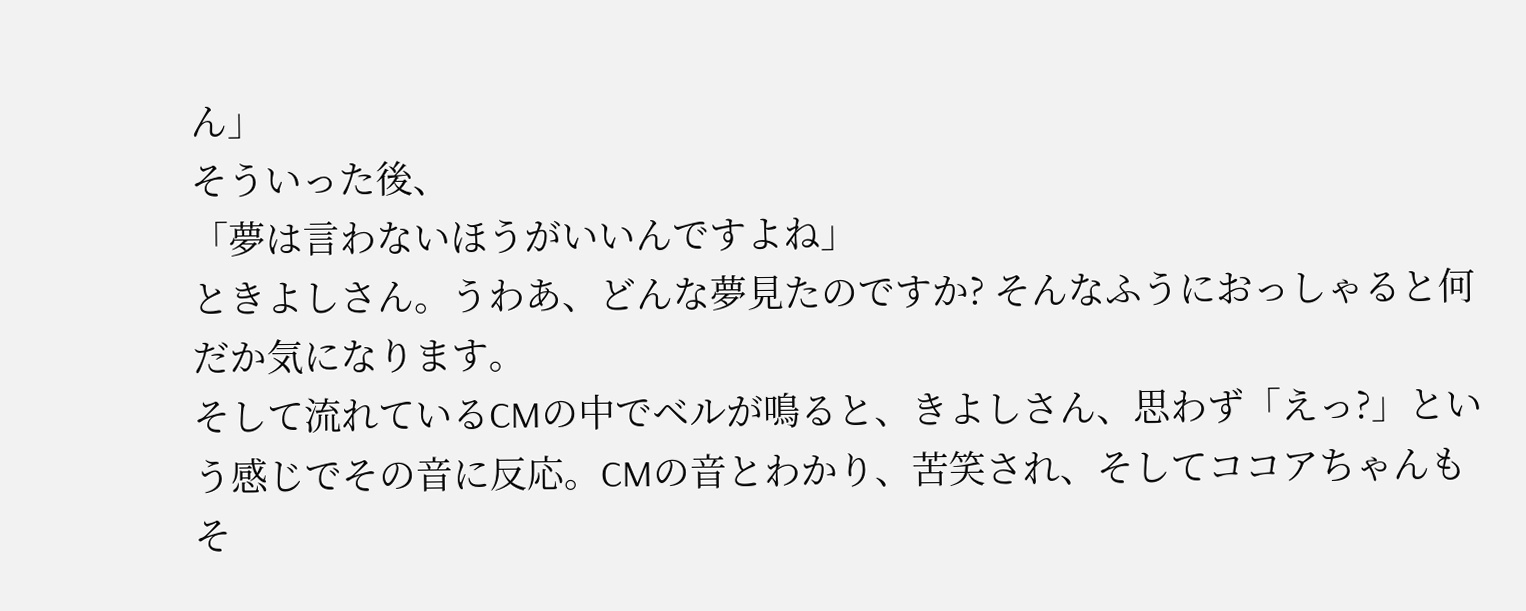ん」
そういった後、
「夢は言わないほうがいいんですよね」
ときよしさん。うわあ、どんな夢見たのですか? そんなふうにおっしゃると何だか気になります。
そして流れているCMの中でベルが鳴ると、きよしさん、思わず「えっ?」という感じでその音に反応。CMの音とわかり、苦笑され、そしてココアちゃんもそ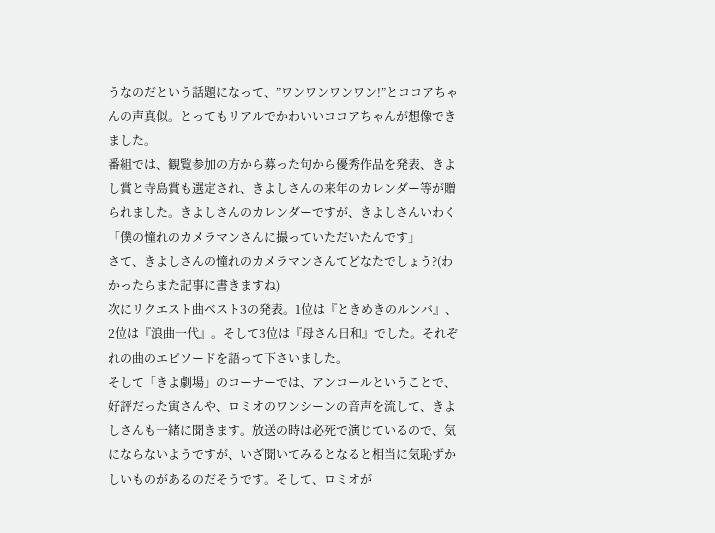うなのだという話題になって、”ワンワンワンワン!”とココアちゃんの声真似。とってもリアルでかわいいココアちゃんが想像できました。
番組では、観覧参加の方から募った句から優秀作品を発表、きよし賞と寺島賞も選定され、きよしさんの来年のカレンダー等が贈られました。きよしさんのカレンダーですが、きよしさんいわく「僕の憧れのカメラマンさんに撮っていただいたんです」
さて、きよしさんの憧れのカメラマンさんてどなたでしょう?(わかったらまた記事に書きますね)
次にリクエスト曲ベスト3の発表。1位は『ときめきのルンバ』、2位は『浪曲一代』。そして3位は『母さん日和』でした。それぞれの曲のエピソードを語って下さいました。
そして「きよ劇場」のコーナーでは、アンコールということで、好評だった寅さんや、ロミオのワンシーンの音声を流して、きよしさんも一緒に聞きます。放送の時は必死で演じているので、気にならないようですが、いざ聞いてみるとなると相当に気恥ずかしいものがあるのだそうです。そして、ロミオが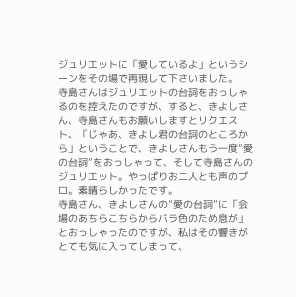ジュリエットに「愛しているよ」というシーンをその場で再現して下さいました。
寺島さんはジュリエットの台詞をおっしゃるのを控えたのですが、すると、きよしさん、寺島さんもお願いしますとリクエスト、「じゃあ、きよし君の台詞のところから」ということで、きよしさんもう一度”愛の台詞”をおっしゃって、そして寺島さんのジュリエット。やっぱりお二人とも声のプロ。素晴らしかったです。
寺島さん、きよしさんの”愛の台詞”に「会場のあちらこちらからバラ色のため息が」とおっしゃったのですが、私はその響きがとても気に入ってしまって、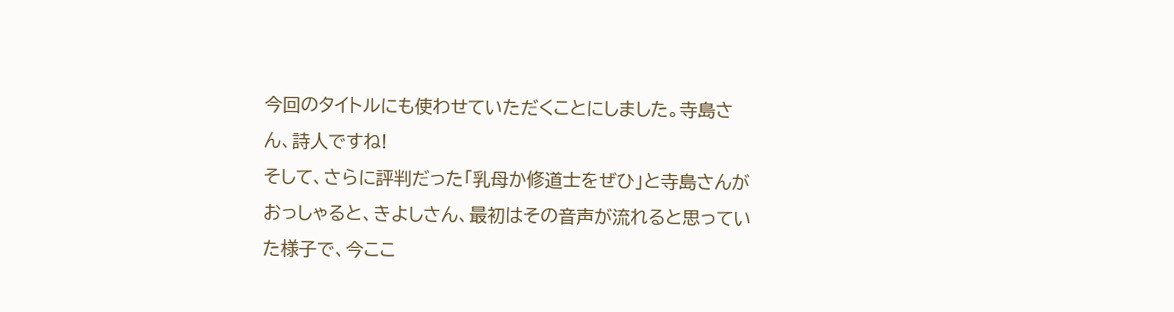今回のタイトルにも使わせていただくことにしました。寺島さん、詩人ですね!
そして、さらに評判だった「乳母か修道士をぜひ」と寺島さんがおっしゃると、きよしさん、最初はその音声が流れると思っていた様子で、今ここ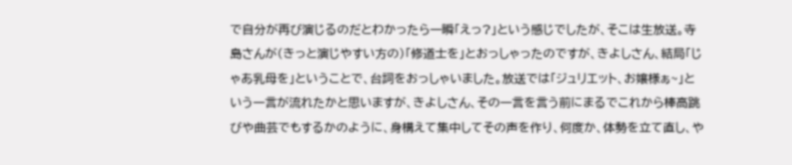で自分が再び演じるのだとわかったら一瞬「えっ?」という感じでしたが、そこは生放送。寺島さんが(きっと演じやすい方の)「修道士を」とおっしゃったのですが、きよしさん、結局「じゃあ乳母を」ということで、台詞をおっしゃいました。放送では「ジュリエット、お嬢様ぁ~」という一言が流れたかと思いますが、きよしさん、その一言を言う前にまるでこれから棒高跳びや曲芸でもするかのように、身構えて集中してその声を作り、何度か、体勢を立て直し、や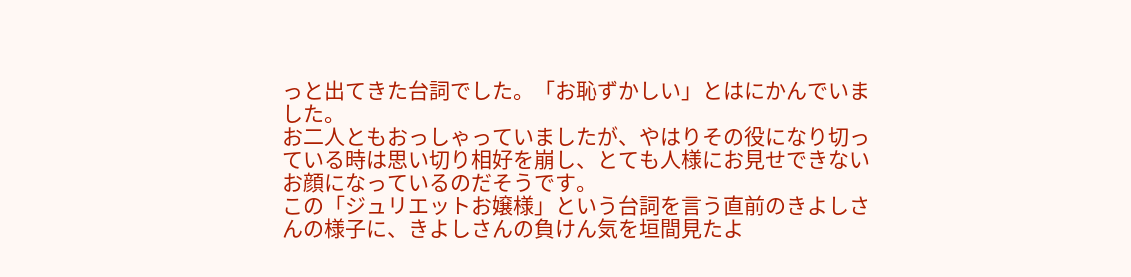っと出てきた台詞でした。「お恥ずかしい」とはにかんでいました。
お二人ともおっしゃっていましたが、やはりその役になり切っている時は思い切り相好を崩し、とても人様にお見せできないお顔になっているのだそうです。
この「ジュリエットお嬢様」という台詞を言う直前のきよしさんの様子に、きよしさんの負けん気を垣間見たよ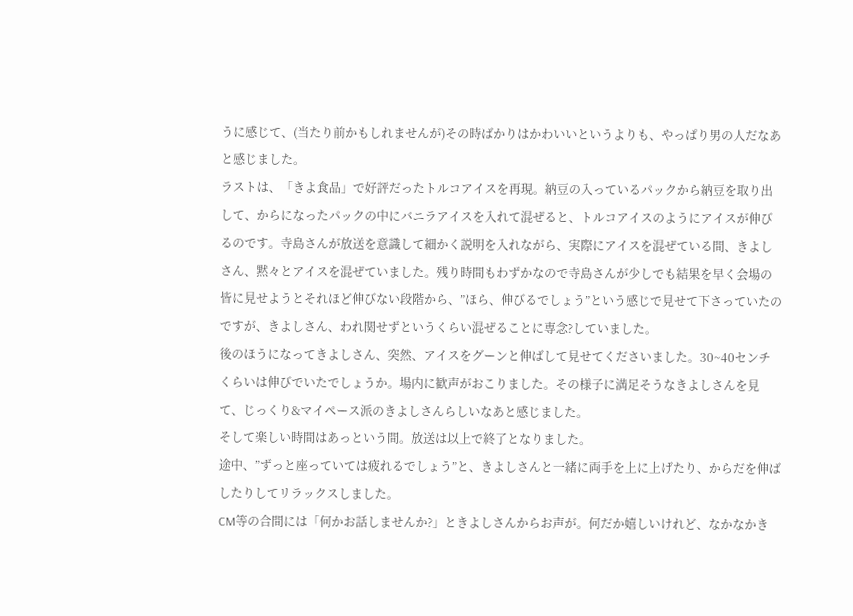うに感じて、(当たり前かもしれませんが)その時ばかりはかわいいというよりも、やっぱり男の人だなあと感じました。
ラストは、「きよ食品」で好評だったトルコアイスを再現。納豆の入っているパックから納豆を取り出して、からになったパックの中にバニラアイスを入れて混ぜると、トルコアイスのようにアイスが伸びるのです。寺島さんが放送を意識して細かく説明を入れながら、実際にアイスを混ぜている間、きよしさん、黙々とアイスを混ぜていました。残り時間もわずかなので寺島さんが少しでも結果を早く会場の皆に見せようとそれほど伸びない段階から、”ほら、伸びるでしょう”という感じで見せて下さっていたのですが、きよしさん、われ関せずというくらい混ぜることに専念?していました。
後のほうになってきよしさん、突然、アイスをグーンと伸ばして見せてくださいました。30~40センチくらいは伸びでいたでしょうか。場内に歓声がおこりました。その様子に満足そうなきよしさんを見て、じっくり&マイペース派のきよしさんらしいなあと感じました。
そして楽しい時間はあっという間。放送は以上で終了となりました。
途中、”ずっと座っていては疲れるでしょう”と、きよしさんと一緒に両手を上に上げたり、からだを伸ばしたりしてリラックスしました。
CM等の合間には「何かお話しませんか?」ときよしさんからお声が。何だか嬉しいけれど、なかなかき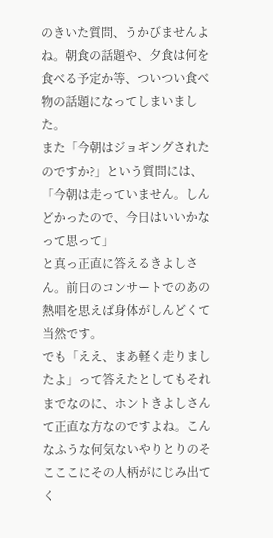のきいた質問、うかびませんよね。朝食の話題や、夕食は何を食べる予定か等、ついつい食べ物の話題になってしまいました。
また「今朝はジョギングされたのですか?」という質問には、
「今朝は走っていません。しんどかったので、今日はいいかなって思って」
と真っ正直に答えるきよしさん。前日のコンサートでのあの熱唱を思えば身体がしんどくて当然です。
でも「ええ、まあ軽く走りましたよ」って答えたとしてもそれまでなのに、ホントきよしさんて正直な方なのですよね。こんなふうな何気ないやりとりのそこここにその人柄がにじみ出てく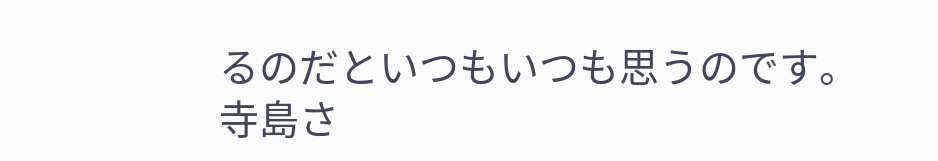るのだといつもいつも思うのです。
寺島さ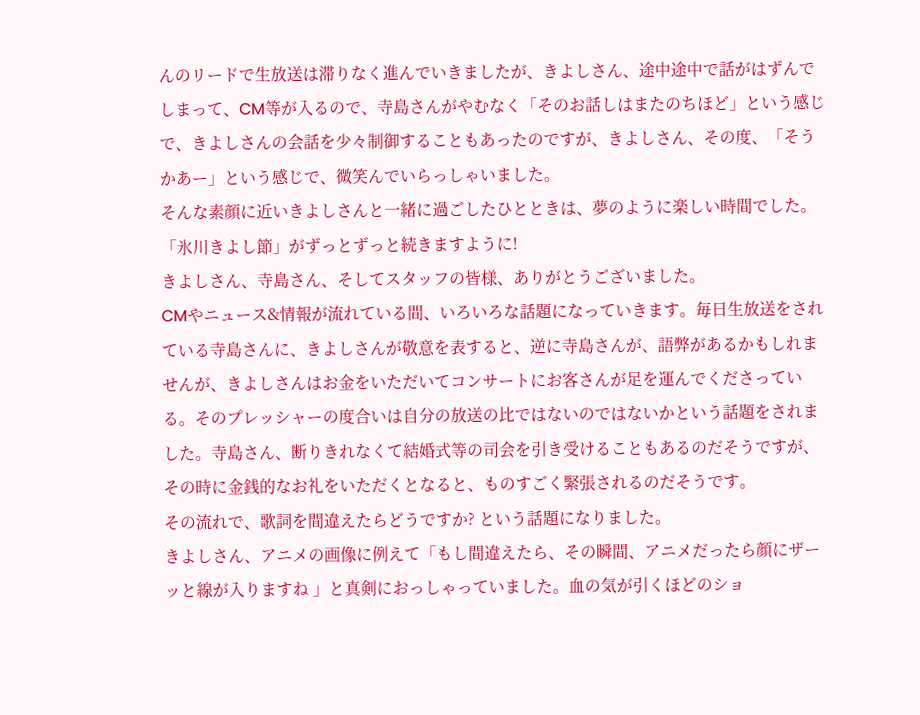んのリードで生放送は滞りなく進んでいきましたが、きよしさん、途中途中で話がはずんでしまって、CM等が入るので、寺島さんがやむなく「そのお話しはまたのちほど」という感じで、きよしさんの会話を少々制御することもあったのですが、きよしさん、その度、「そうかあー」という感じで、微笑んでいらっしゃいました。
そんな素顔に近いきよしさんと一緒に過ごしたひとときは、夢のように楽しい時間でした。「氷川きよし節」がずっとずっと続きますように!
きよしさん、寺島さん、そしてスタッフの皆様、ありがとうございました。
CMやニュース&情報が流れている間、いろいろな話題になっていきます。毎日生放送をされている寺島さんに、きよしさんが敬意を表すると、逆に寺島さんが、語弊があるかもしれませんが、きよしさんはお金をいただいてコンサートにお客さんが足を運んでくださっている。そのプレッシャーの度合いは自分の放送の比ではないのではないかという話題をされました。寺島さん、断りきれなくて結婚式等の司会を引き受けることもあるのだそうですが、その時に金銭的なお礼をいただくとなると、ものすごく緊張されるのだそうです。
その流れで、歌詞を間違えたらどうですか? という話題になりました。
きよしさん、アニメの画像に例えて「もし間違えたら、その瞬間、アニメだったら顔にザーッと線が入りますね 」と真剣におっしゃっていました。血の気が引くほどのショ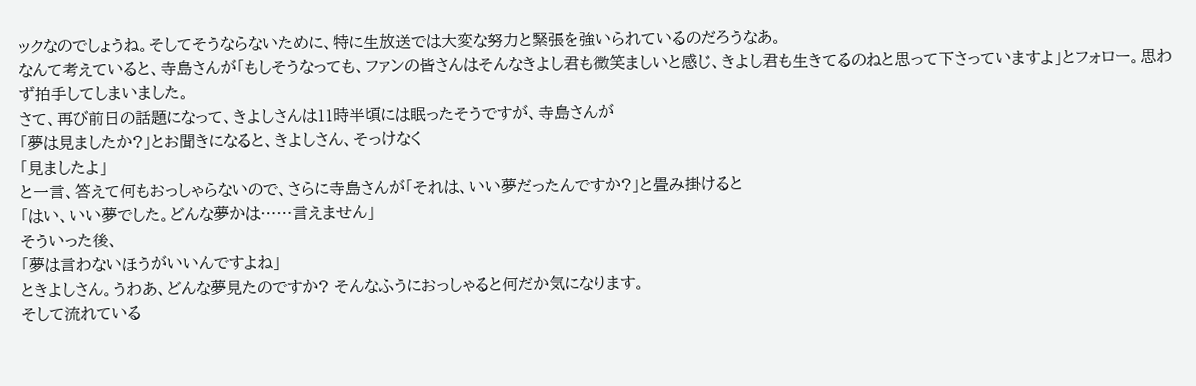ックなのでしょうね。そしてそうならないために、特に生放送では大変な努力と緊張を強いられているのだろうなあ。
なんて考えていると、寺島さんが「もしそうなっても、ファンの皆さんはそんなきよし君も微笑ましいと感じ、きよし君も生きてるのねと思って下さっていますよ」とフォロー。思わず拍手してしまいました。
さて、再び前日の話題になって、きよしさんは11時半頃には眠ったそうですが、寺島さんが
「夢は見ましたか?」とお聞きになると、きよしさん、そっけなく
「見ましたよ」
と一言、答えて何もおっしゃらないので、さらに寺島さんが「それは、いい夢だったんですか?」と畳み掛けると
「はい、いい夢でした。どんな夢かは……言えません」
そういった後、
「夢は言わないほうがいいんですよね」
ときよしさん。うわあ、どんな夢見たのですか? そんなふうにおっしゃると何だか気になります。
そして流れている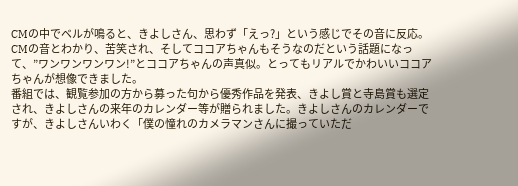CMの中でベルが鳴ると、きよしさん、思わず「えっ?」という感じでその音に反応。CMの音とわかり、苦笑され、そしてココアちゃんもそうなのだという話題になって、”ワンワンワンワン!”とココアちゃんの声真似。とってもリアルでかわいいココアちゃんが想像できました。
番組では、観覧参加の方から募った句から優秀作品を発表、きよし賞と寺島賞も選定され、きよしさんの来年のカレンダー等が贈られました。きよしさんのカレンダーですが、きよしさんいわく「僕の憧れのカメラマンさんに撮っていただ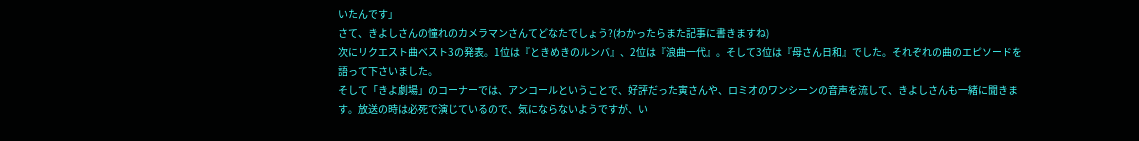いたんです」
さて、きよしさんの憧れのカメラマンさんてどなたでしょう?(わかったらまた記事に書きますね)
次にリクエスト曲ベスト3の発表。1位は『ときめきのルンバ』、2位は『浪曲一代』。そして3位は『母さん日和』でした。それぞれの曲のエピソードを語って下さいました。
そして「きよ劇場」のコーナーでは、アンコールということで、好評だった寅さんや、ロミオのワンシーンの音声を流して、きよしさんも一緒に聞きます。放送の時は必死で演じているので、気にならないようですが、い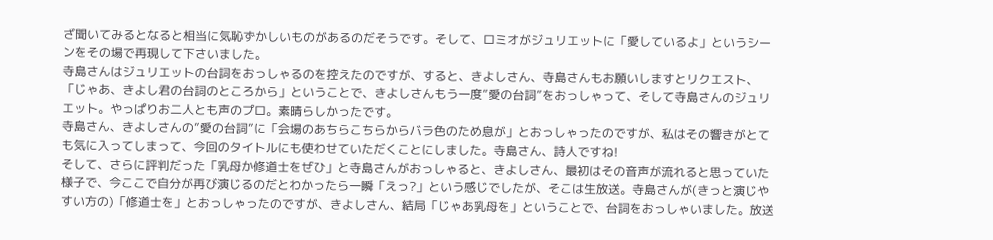ざ聞いてみるとなると相当に気恥ずかしいものがあるのだそうです。そして、ロミオがジュリエットに「愛しているよ」というシーンをその場で再現して下さいました。
寺島さんはジュリエットの台詞をおっしゃるのを控えたのですが、すると、きよしさん、寺島さんもお願いしますとリクエスト、「じゃあ、きよし君の台詞のところから」ということで、きよしさんもう一度”愛の台詞”をおっしゃって、そして寺島さんのジュリエット。やっぱりお二人とも声のプロ。素晴らしかったです。
寺島さん、きよしさんの”愛の台詞”に「会場のあちらこちらからバラ色のため息が」とおっしゃったのですが、私はその響きがとても気に入ってしまって、今回のタイトルにも使わせていただくことにしました。寺島さん、詩人ですね!
そして、さらに評判だった「乳母か修道士をぜひ」と寺島さんがおっしゃると、きよしさん、最初はその音声が流れると思っていた様子で、今ここで自分が再び演じるのだとわかったら一瞬「えっ?」という感じでしたが、そこは生放送。寺島さんが(きっと演じやすい方の)「修道士を」とおっしゃったのですが、きよしさん、結局「じゃあ乳母を」ということで、台詞をおっしゃいました。放送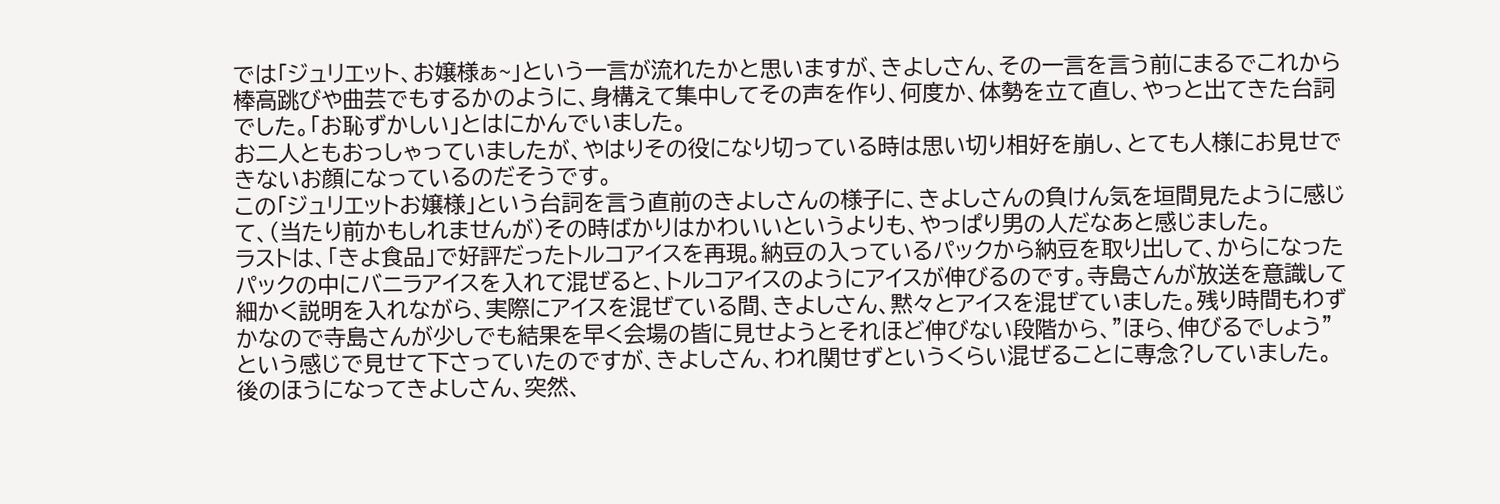では「ジュリエット、お嬢様ぁ~」という一言が流れたかと思いますが、きよしさん、その一言を言う前にまるでこれから棒高跳びや曲芸でもするかのように、身構えて集中してその声を作り、何度か、体勢を立て直し、やっと出てきた台詞でした。「お恥ずかしい」とはにかんでいました。
お二人ともおっしゃっていましたが、やはりその役になり切っている時は思い切り相好を崩し、とても人様にお見せできないお顔になっているのだそうです。
この「ジュリエットお嬢様」という台詞を言う直前のきよしさんの様子に、きよしさんの負けん気を垣間見たように感じて、(当たり前かもしれませんが)その時ばかりはかわいいというよりも、やっぱり男の人だなあと感じました。
ラストは、「きよ食品」で好評だったトルコアイスを再現。納豆の入っているパックから納豆を取り出して、からになったパックの中にバニラアイスを入れて混ぜると、トルコアイスのようにアイスが伸びるのです。寺島さんが放送を意識して細かく説明を入れながら、実際にアイスを混ぜている間、きよしさん、黙々とアイスを混ぜていました。残り時間もわずかなので寺島さんが少しでも結果を早く会場の皆に見せようとそれほど伸びない段階から、”ほら、伸びるでしょう”という感じで見せて下さっていたのですが、きよしさん、われ関せずというくらい混ぜることに専念?していました。
後のほうになってきよしさん、突然、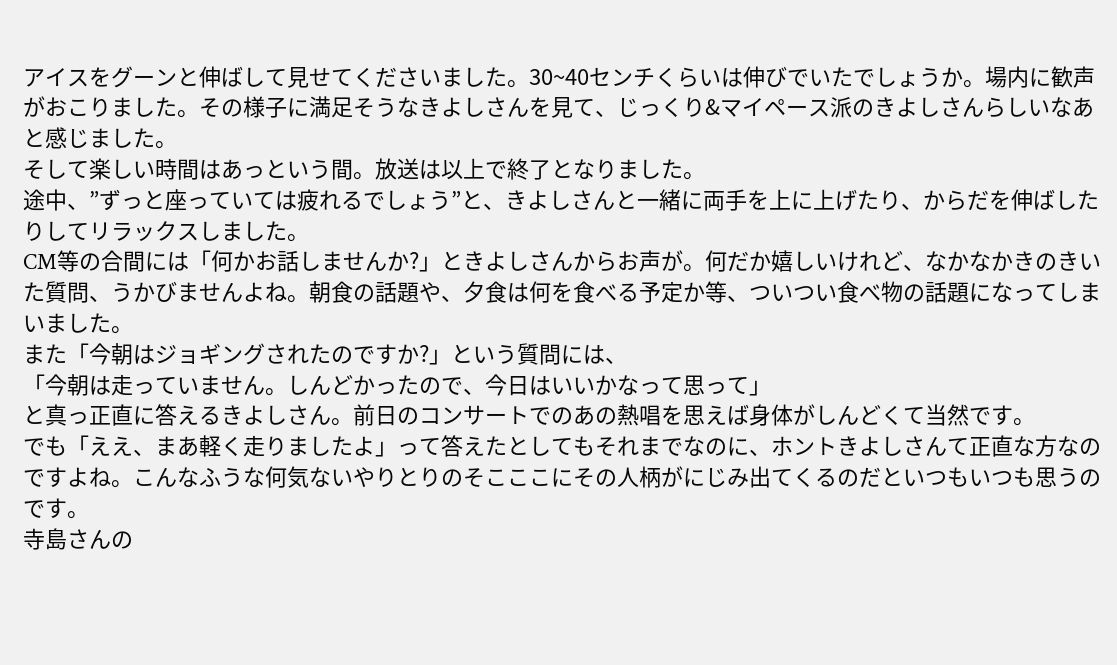アイスをグーンと伸ばして見せてくださいました。30~40センチくらいは伸びでいたでしょうか。場内に歓声がおこりました。その様子に満足そうなきよしさんを見て、じっくり&マイペース派のきよしさんらしいなあと感じました。
そして楽しい時間はあっという間。放送は以上で終了となりました。
途中、”ずっと座っていては疲れるでしょう”と、きよしさんと一緒に両手を上に上げたり、からだを伸ばしたりしてリラックスしました。
CM等の合間には「何かお話しませんか?」ときよしさんからお声が。何だか嬉しいけれど、なかなかきのきいた質問、うかびませんよね。朝食の話題や、夕食は何を食べる予定か等、ついつい食べ物の話題になってしまいました。
また「今朝はジョギングされたのですか?」という質問には、
「今朝は走っていません。しんどかったので、今日はいいかなって思って」
と真っ正直に答えるきよしさん。前日のコンサートでのあの熱唱を思えば身体がしんどくて当然です。
でも「ええ、まあ軽く走りましたよ」って答えたとしてもそれまでなのに、ホントきよしさんて正直な方なのですよね。こんなふうな何気ないやりとりのそこここにその人柄がにじみ出てくるのだといつもいつも思うのです。
寺島さんの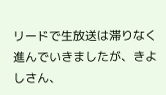リードで生放送は滞りなく進んでいきましたが、きよしさん、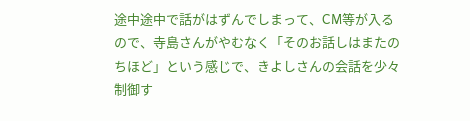途中途中で話がはずんでしまって、CM等が入るので、寺島さんがやむなく「そのお話しはまたのちほど」という感じで、きよしさんの会話を少々制御す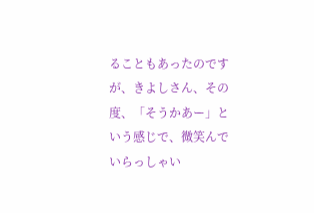ることもあったのですが、きよしさん、その度、「そうかあー」という感じで、微笑んでいらっしゃい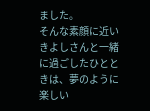ました。
そんな素顔に近いきよしさんと一緒に過ごしたひとときは、夢のように楽しい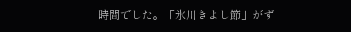時間でした。「氷川きよし節」がず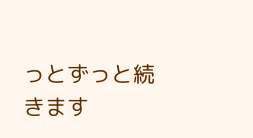っとずっと続きます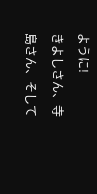ように!
きよしさん、寺島さん、そして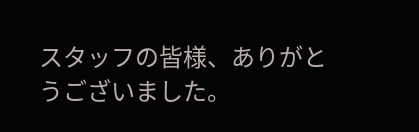スタッフの皆様、ありがとうございました。